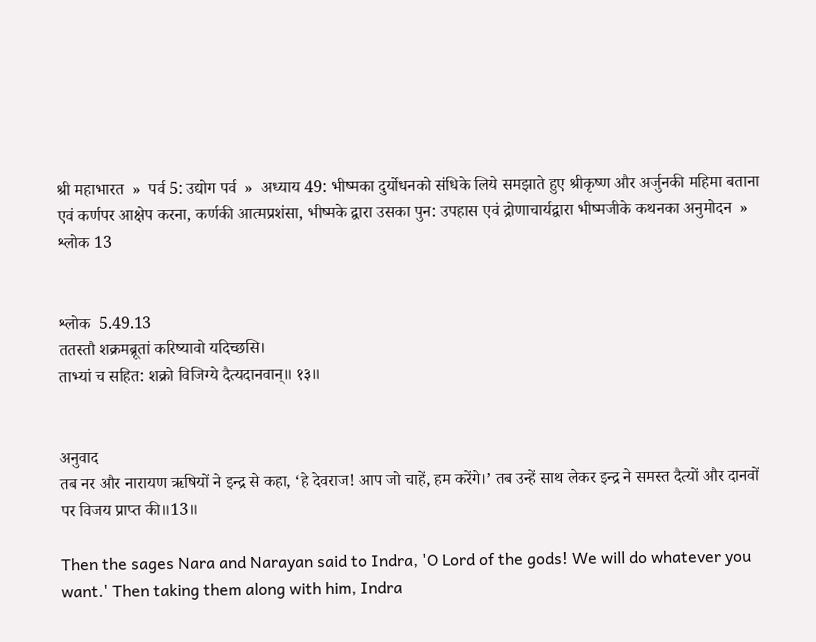श्री महाभारत  »  पर्व 5: उद्योग पर्व  »  अध्याय 49: भीष्मका दुर्योधनको संधिके लिये समझाते हुए श्रीकृष्ण और अर्जुनकी महिमा बताना एवं कर्णपर आक्षेप करना, कर्णकी आत्मप्रशंसा, भीष्मके द्वारा उसका पुन: उपहास एवं द्रोणाचार्यद्वारा भीष्मजीके कथनका अनुमोदन  »  श्लोक 13


श्लोक  5.49.13
ततस्तौ शक्रमब्रूतां करिष्यावो यदिच्छसि।
ताभ्यां च सहित: शक्रो विजिग्ये दैत्यदानवान्॥ १३॥


अनुवाद
तब नर और नारायण ऋषियों ने इन्द्र से कहा, ‘हे देवराज! आप जो चाहें, हम करेंगे।’ तब उन्हें साथ लेकर इन्द्र ने समस्त दैत्यों और दानवों पर विजय प्राप्त की॥13॥

Then the sages Nara and Narayan said to Indra, 'O Lord of the gods! We will do whatever you want.' Then taking them along with him, Indra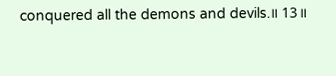conquered all the demons and devils.॥ 13॥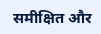समीक्षित और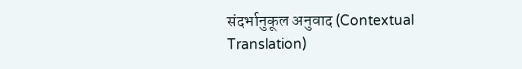संदर्भानुकूल अनुवाद (Contextual Translation)